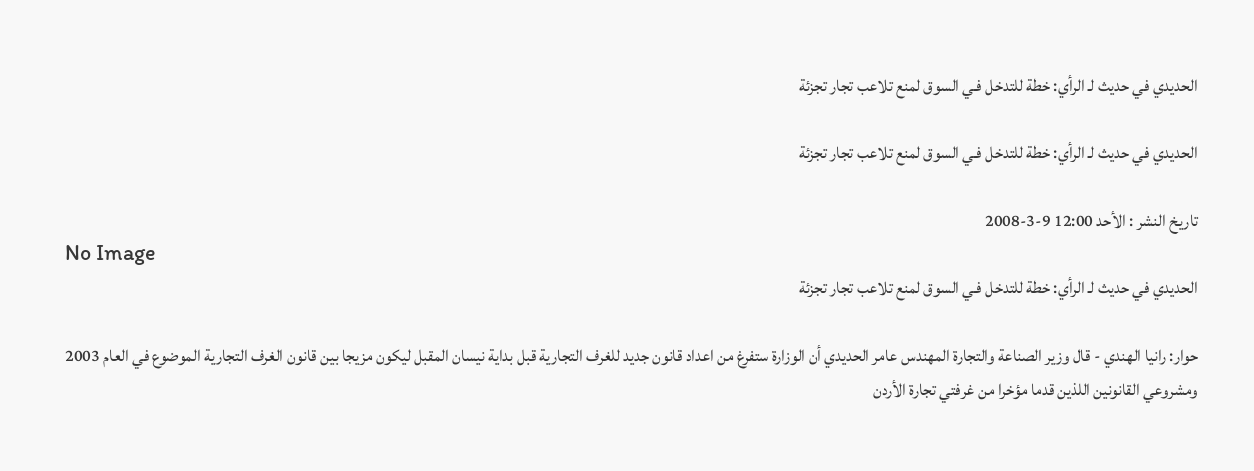الحديدي في حديث لـ الرأي: خطة للتدخل فـي السوق لمنع تلاعب تجار تجزئة

الحديدي في حديث لـ الرأي: خطة للتدخل فـي السوق لمنع تلاعب تجار تجزئة

تاريخ النشر : الأحد 12:00 9-3-2008
No Image
الحديدي في حديث لـ الرأي: خطة للتدخل فـي السوق لمنع تلاعب تجار تجزئة

حوار: رانيا الهندي - قال وزير الصناعة والتجارة المهندس عامر الحديدي أن الوزارة ستفرغ من اعداد قانون جديد للغرف التجارية قبل بداية نيسان المقبل ليكون مزيجا بين قانون الغرف التجارية الموضوع في العام 2003 ومشروعي القانونين اللذين قدما مؤخرا من غرفتي تجارة الأردن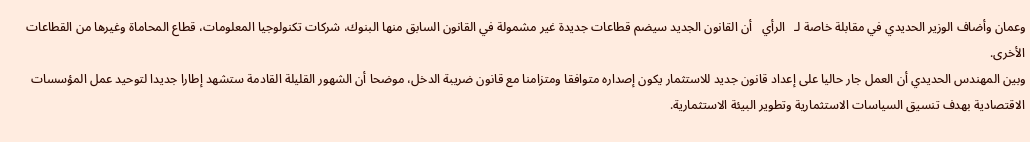وعمان وأضاف الوزير الحديدي في مقابلة خاصة لـ   الرأي   أن القانون الجديد سيضم قطاعات جديدة غير مشمولة في القانون السابق منها البنوك، شركات تكنولوجيا المعلومات، قطاع المحاماة وغيرها من القطاعات الأخرى.
وبين المهندس الحديدي أن العمل جار حاليا على إعداد قانون جديد للاستثمار يكون إصداره متوافقا ومتزامنا مع قانون ضريبة الدخل، موضحا أن الشهور القليلة القادمة ستشهد إطارا جديدا لتوحيد عمل المؤسسات الاقتصادية بهدف تنسيق السياسات الاستثمارية وتطوير البيئة الاستثمارية.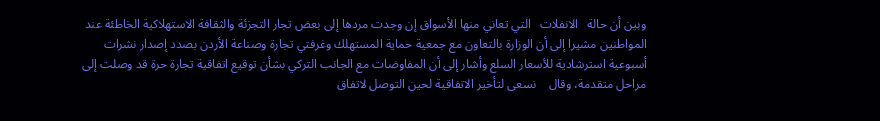وبين أن حالة   الانفلات   التي تعاني منها الأسواق إن وجدت مردها إلى بعض تجار التجزئة والثقافة الاستهلاكية الخاطئة عند المواطنين مشيرا إلى أن الوزارة بالتعاون مع جمعية حماية المستهلك وغرفتي تجارة وصناعة الأردن بصدد إصدار نشرات أسبوعية استرشادية للأسعار السلع وأشار إلى أن المفاوضات مع الجانب التركي بشأن توقيع اتفاقية تجارة حرة قد وصلت إلى مراحل متقدمة، وقال    نسعى لتأخير الاتفاقية لحين التوصل لاتفاق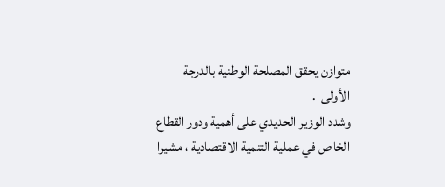متوازن يحقق المصلحة الوطنية بالدرجة الأولى  .
وشدد الوزير الحديدي على أهمية ودور القطاع الخاص في عملية التنمية الاقتصادية ، مشيرا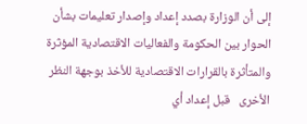إلى أن الوزارة بصدد إعداد وإصدار تعليمات بشأن الحوار بين الحكومة والفعاليات الاقتصادية المؤثرة والمتأثرة بالقرارات الاقتصادية للأخذ بوجهة النظر   الأخرى   قبل إعداد أي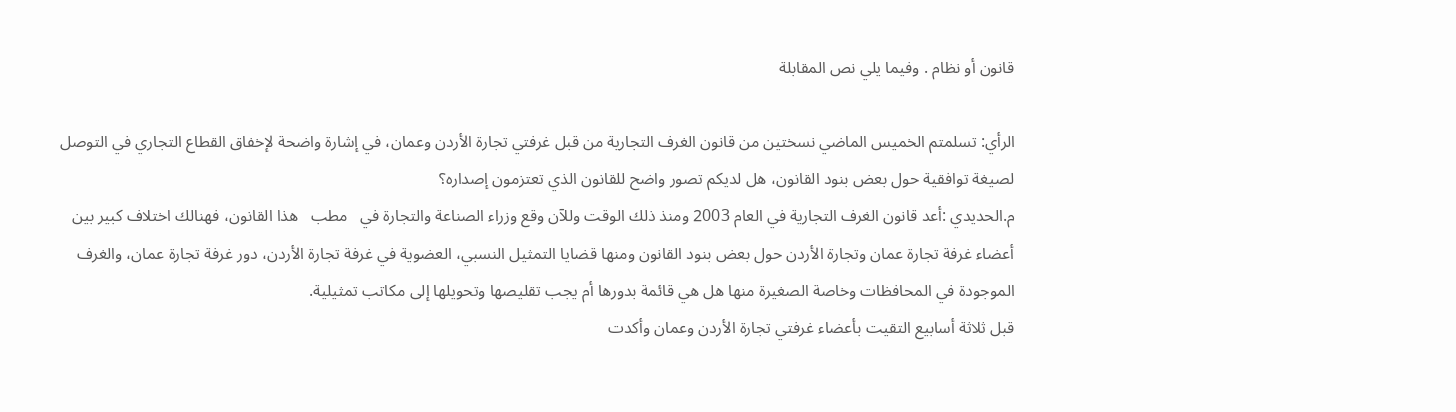قانون أو نظام . وفيما يلي نص المقابلة

الرأي: تسلمتم الخميس الماضي نسختين من قانون الغرف التجارية من قبل غرفتي تجارة الأردن وعمان، في إشارة واضحة لإخفاق القطاع التجاري في التوصل لصيغة توافقية حول بعض بنود القانون، هل لديكم تصور واضح للقانون الذي تعتزمون إصداره؟
م.الحديدي :أعد قانون الغرف التجارية في العام 2003 ومنذ ذلك الوقت وللآن وقع وزراء الصناعة والتجارة في   مطب   هذا القانون، فهنالك اختلاف كبير بين أعضاء غرفة تجارة عمان وتجارة الأردن حول بعض بنود القانون ومنها قضايا التمثيل النسبي، العضوية في غرفة تجارة الأردن، دور غرفة تجارة عمان، والغرف الموجودة في المحافظات وخاصة الصغيرة منها هل هي قائمة بدورها أم يجب تقليصها وتحويلها إلى مكاتب تمثيلية.
قبل ثلاثة أسابيع التقيت بأعضاء غرفتي تجارة الأردن وعمان وأكدت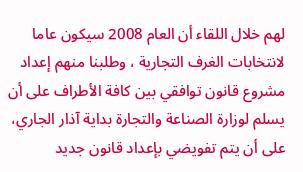لهم خلال اللقاء أن العام 2008 سيكون عاما لانتخابات الغرف التجارية ، وطلبنا منهم إعداد مشروع قانون توافقي بين كافة الأطراف على أن يسلم لوزارة الصناعة والتجارة بداية آذار الجاري، على أن يتم تفويضي بإعداد قانون جديد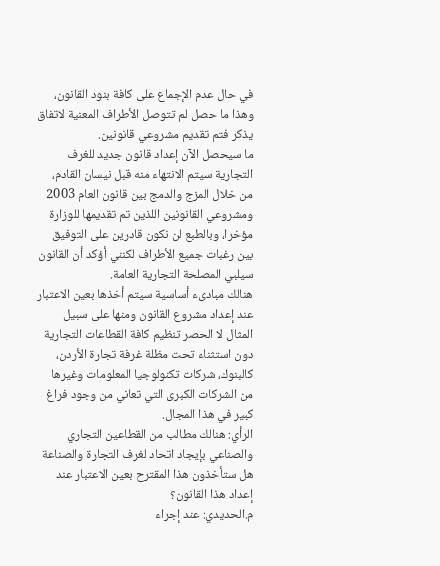في حال عدم الإجماع على كافة بنود القانون، وهذا ما حصل لم تتوصل الأطراف المعنية لاتفاق يذكر فتم تقديم مشروعي قانونين.
ما سيحصل الآن إعداد قانون جديد للغرف التجارية سيتم الانتهاء منه قبل نيسان القادم، من خلال المزج والدمج بين قانون العام 2003 ومشروعي القانونين اللذين تم تقديمها للوزارة مؤخرا، وبالطبع لن نكون قادرين على التوفيق بين رغبات جميع الأطراف لكنني أؤكد أن القانون سيلبي المصلحة التجارية العامة.
هنالك مبادىء أساسية سيتم أخذها بعين الاعتبار عند إعداد مشروع القانون ومنها على سبيل المثال لا الحصر تنظيم كافة القطاعات التجارية دون استثناء تحت مظلة غرفة تجارة الأردن، كالبنوك، شركات تكنولوجيا المعلومات وغيرها من الشركات الكبرى التي تعاني من وجود فراغ كبير في هذا المجال.
الرأي: هنالك مطالب من القطاعين التجاري والصناعي بإيجاد اتحاد لغرف التجارة والصناعة هل ستأخذون هذا المقترح بعين الاعتبار عند إعداد هذا القانون؟
م.الحديدي: عند إجراء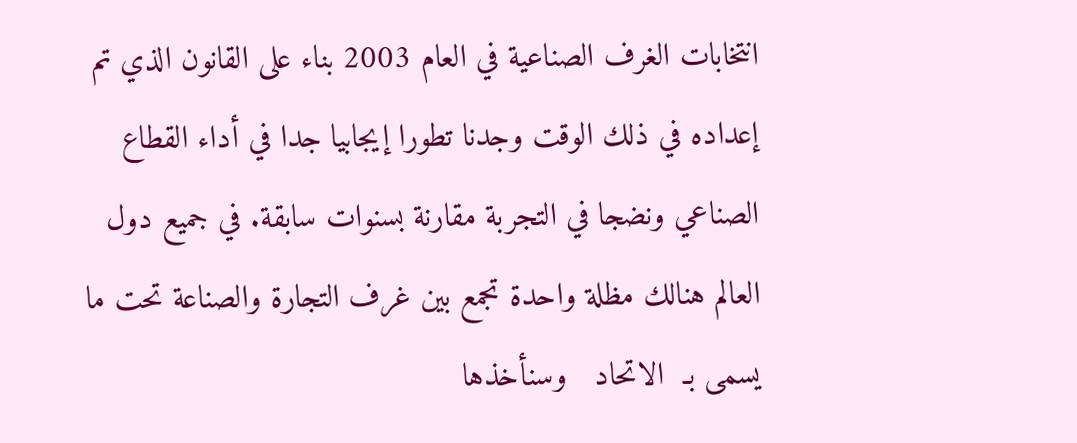انتخابات الغرف الصناعية في العام 2003 بناء على القانون الذي تم إعداده في ذلك الوقت وجدنا تطورا إيجابيا جدا في أداء القطاع الصناعي ونضجا في التجربة مقارنة بسنوات سابقة. في جميع دول العالم هنالك مظلة واحدة تجمع بين غرف التجارة والصناعة تحت ما يسمى بـ  الاتحاد   وسنأخذها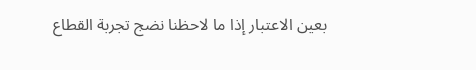بعين الاعتبار إذا ما لاحظنا نضج تجربة القطاع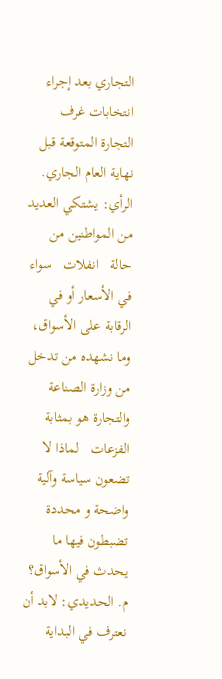التجاري بعد إجراء انتخابات غرف التجارة المتوقعة قبل نهاية العام الجاري.
الرأي: يشتكي العديد من المواطنين من حالة   انفلات   سواء في الأسعار أو في الرقابة على الأسواق، وما نشهده من تدخل من وزارة الصناعة والتجارة هو بمثابة   الفزعات   لماذا لا تضعون سياسة وآلية واضحة و محددة تضبطون فيها ما يحدث في الأسواق؟
م. الحديدي: لابد أن نعترف في البداية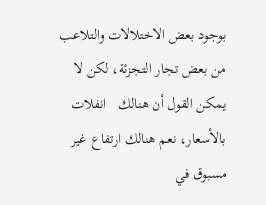بوجود بعض الاختلالات والتلاعب من بعض تجار التجزئة، لكن لا يمكن القول أن هنالك   انفلات   بالأسعار، نعم هنالك ارتفاع غير مسبوق في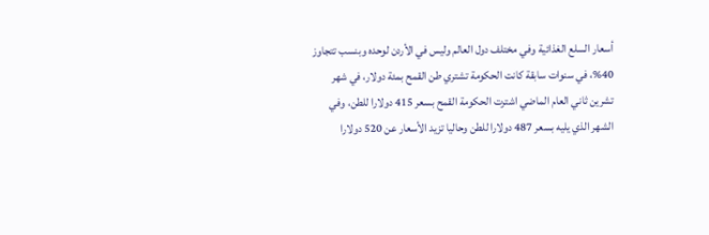أسعار السلع الغذائية وفي مختلف دول العالم وليس في الأردن لوحده وبنسب تتجاوز 40%، في سنوات سابقة كانت الحكومة تشتري طن القمح بمئة دولار، في شهر تشرين ثاني العام الماضي اشترت الحكومة القمح بسعر 415 دولارا للطن، وفي الشهر الذي يليه بسعر 487 دولارا للطن وحاليا تزيد الأسعار عن 520 دولارا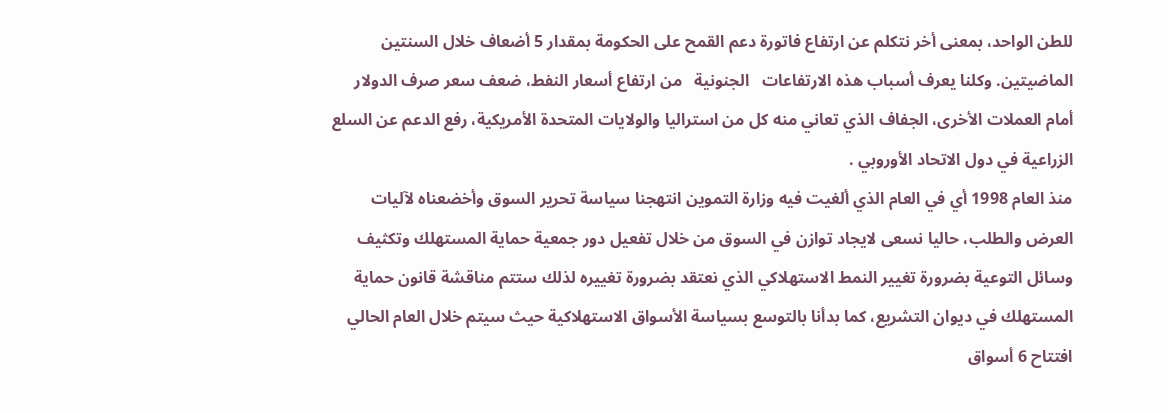للطن الواحد، بمعنى أخر نتكلم عن ارتفاع فاتورة دعم القمح على الحكومة بمقدار 5 أضعاف خلال السنتين الماضيتين. وكلنا يعرف أسباب هذه الارتفاعات   الجنونية   من ارتفاع أسعار النفط، ضعف سعر صرف الدولار أمام العملات الأخرى، الجفاف الذي تعاني منه كل من استراليا والولايات المتحدة الأمريكية، رفع الدعم عن السلع الزراعية في دول الاتحاد الأوروبي .
منذ العام 1998 أي في العام الذي ألغيت فيه وزارة التموين انتهجنا سياسة تحرير السوق وأخضعناه لآليات العرض والطلب، حاليا نسعى لايجاد توازن في السوق من خلال تفعيل دور جمعية حماية المستهلك وتكثيف وسائل التوعية بضرورة تغيير النمط الاستهلاكي الذي نعتقد بضرورة تغييره لذلك ستتم مناقشة قانون حماية المستهلك في ديوان التشريع، كما بدأنا بالتوسع بسياسة الأسواق الاستهلاكية حيث سيتم خلال العام الحالي افتتاح 6 أسواق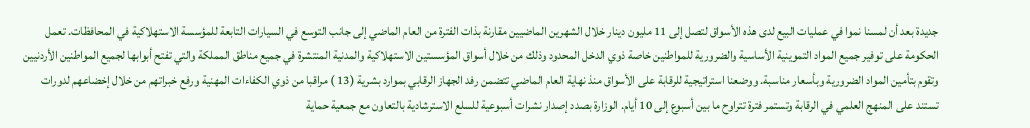جديدة بعد أن لمسنا نموا في عمليات البيع لدى هذه الأسواق لتصل إلى 11 مليون دينار خلال الشهرين الماضيين مقارنة بذات الفترة من العام الماضي إلى جانب التوسع في السيارات التابعة للمؤسسة الاستهلاكية في المحافظات. تعمل الحكومة على توفير جميع المواد التموينية الأساسية والضرورية للمواطنين خاصة ذوي الدخل المحدود وذلك من خلال أسواق المؤسستين الاستهلاكية والمدنية المنتشرة في جميع مناطق المملكة والتي تفتح أبوابها لجميع المواطنين الأردنيين وتقوم بتأمين المواد الضرورية وبأسعار مناسبة. ووضعنا استراتيجية للرقابة على الأسواق منذ نهاية العام الماضي تتضمن رفد الجهاز الرقابي بموارد بشرية (13 ) مراقبا من ذوي الكفاءات المهنية ورفع خبراتهم من خلال إخضاعهم لدورات تستند على المنهج العلمي في الرقابة وتستمر فترة تتراوح ما بين أسبوع إلى 10 أيام. الوزارة بصدد إصدار نشرات أسبوعية للسلع الاسترشادية بالتعاون مع جمعية حماية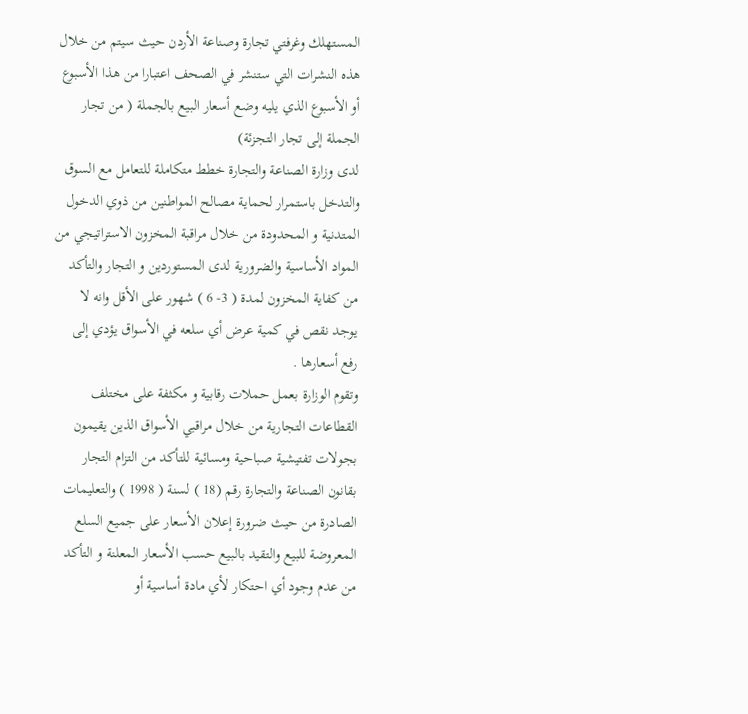المستهلك وغرفتي تجارة وصناعة الأردن حيث سيتم من خلال هذه النشرات التي ستنشر في الصحف اعتبارا من هذا الأسبوع أو الأسبوع الذي يليه وضع أسعار البيع بالجملة ( من تجار الجملة إلى تجار التجزئة)
لدى وزارة الصناعة والتجارة خطط متكاملة للتعامل مع السوق والتدخل باستمرار لحماية مصالح المواطنين من ذوي الدخول المتدنية و المحدودة من خلال مراقبة المخزون الاستراتيجي من المواد الأساسية والضرورية لدى المستوردين و التجار والتأكد من كفاية المخزون لمدة ( 3- 6 ) شهور على الأقل وانه لا يوجد نقص في كمية عرض أي سلعه في الأسواق يؤدي إلى رفع أسعارها .
وتقوم الوزارة بعمل حملات رقابية و مكثفة على مختلف القطاعات التجارية من خلال مراقبي الأسواق الذين يقيمون بجولات تفتيشية صباحية ومسائية للتأكد من التزام التجار بقانون الصناعة والتجارة رقم (18 ) لسنة ( 1998 ) والتعليمات الصادرة من حيث ضرورة إعلان الأسعار على جميع السلع المعروضة للبيع والتقيد بالبيع حسب الأسعار المعلنة و التأكد من عدم وجود أي احتكار لأي مادة أساسية أو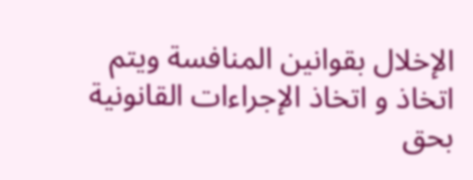الإخلال بقوانين المنافسة ويتم اتخاذ و اتخاذ الإجراءات القانونية بحق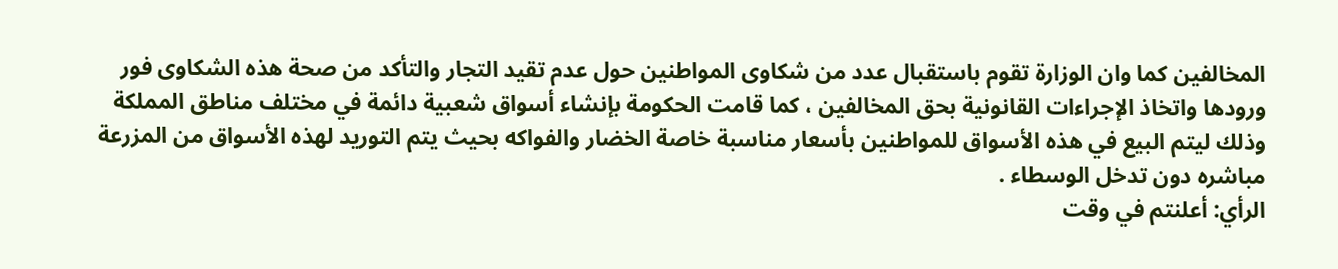المخالفين كما وان الوزارة تقوم باستقبال عدد من شكاوى المواطنين حول عدم تقيد التجار والتأكد من صحة هذه الشكاوى فور ورودها واتخاذ الإجراءات القانونية بحق المخالفين ، كما قامت الحكومة بإنشاء أسواق شعبية دائمة في مختلف مناطق المملكة وذلك ليتم البيع في هذه الأسواق للمواطنين بأسعار مناسبة خاصة الخضار والفواكه بحيث يتم التوريد لهذه الأسواق من المزرعة مباشره دون تدخل الوسطاء .
الرأي: أعلنتم في وقت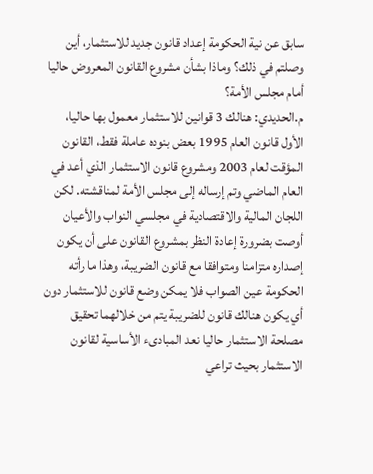سابق عن نية الحكومة إعداد قانون جديد للاستثمار، أين وصلتم في ذلك؟ وماذا بشأن مشروع القانون المعروض حاليا أمام مجلس الأمة؟
م.الحديدي: هنالك 3 قوانين للاستثمار معمول بها حاليا، الأول قانون العام 1995 بعض بنوده عاملة فقط، القانون المؤقت لعام 2003 ومشروع قانون الاستثمار الذي أعد في العام الماضي وتم إرساله إلى مجلس الأمة لمناقشته. لكن اللجان المالية والاقتصادية في مجلسي النواب والأعيان أوصت بضرورة إعادة النظر بمشروع القانون على أن يكون إصداره متزامنا ومتوافقا مع قانون الضريبة، وهذا ما رأته الحكومة عين الصواب فلا يمكن وضع قانون للاستثمار دون أي يكون هنالك قانون للضريبة يتم من خلالهما تحقيق مصلحة الاستثمار حاليا نعد المبادىء الأساسية لقانون الاستثمار بحيث تراعي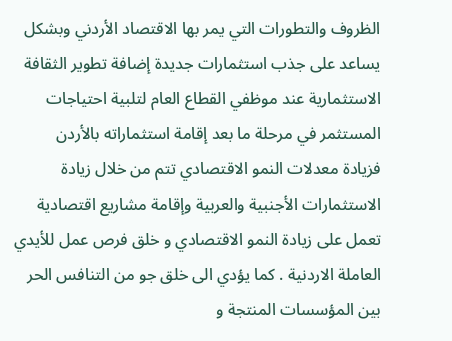الظروف والتطورات التي يمر بها الاقتصاد الأردني وبشكل يساعد على جذب استثمارات جديدة إضافة تطوير الثقافة الاستثمارية عند موظفي القطاع العام لتلبية احتياجات المستثمر في مرحلة ما بعد إقامة استثماراته بالأردن
فزيادة معدلات النمو الاقتصادي تتم من خلال زيادة الاستثمارات الأجنبية والعربية وإقامة مشاريع اقتصادية تعمل على زيادة النمو الاقتصادي و خلق فرص عمل للأيدي العاملة الاردنية . كما يؤدي الى خلق جو من التنافس الحر بين المؤسسات المنتجة و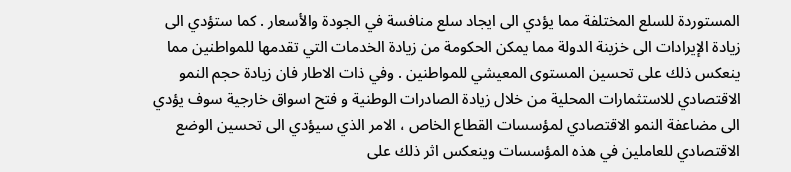المستوردة للسلع المختلفة مما يؤدي الى ايجاد سلع منافسة في الجودة والأسعار . كما ستؤدي الى زيادة الإيرادات الى خزينة الدولة مما يمكن الحكومة من زيادة الخدمات التي تقدمها للمواطنين مما ينعكس ذلك على تحسين المستوى المعيشي للمواطنين . وفي ذات الاطار فان زيادة حجم النمو الاقتصادي للاستثمارات المحلية من خلال زيادة الصادرات الوطنية و فتح اسواق خارجية سوف يؤدي الى مضاعفة النمو الاقتصادي لمؤسسات القطاع الخاص ، الامر الذي سيؤدي الى تحسين الوضع الاقتصادي للعاملين في هذه المؤسسات وينعكس اثر ذلك على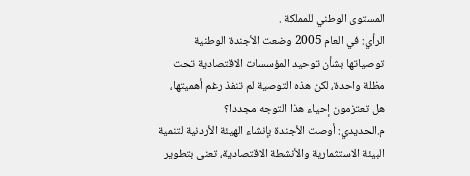المستوى الوطني للمملكة .
الرأي: في العام 2005 وضعت الأجندة الوطنية توصياتها بشأن توحيد المؤسسات الاقتصادية تحت مظلة واحدة، لكن هذه التوصية لم تنفذ رغم أهميتها، هل تعتزمون إحياء هذا التوجه مجددا؟
م.الحديدي: أوصت الأجندة بإنشاء الهيئة الأردنية لتنمية البيئة الاستثمارية والأنشطة الاقتصادية، تعنى بتطوير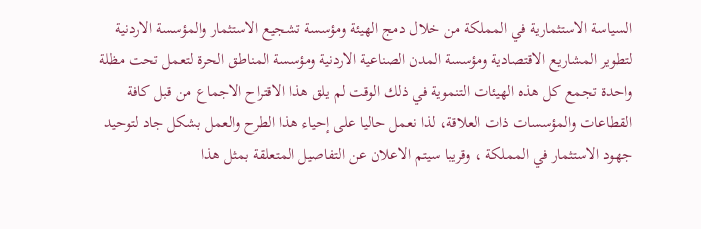السياسة الاستثمارية في المملكة من خلال دمج الهيئة ومؤسسة تشجيع الاستثمار والمؤسسة الاردنية لتطوير المشاريع الاقتصادية ومؤسسة المدن الصناعية الاردنية ومؤسسة المناطق الحرة لتعمل تحت مظلة واحدة تجمع كل هذه الهيئات التنموية في ذلك الوقت لم يلق هذا الاقتراح الاجماع من قبل كافة القطاعات والمؤسسات ذات العلاقة، لذا نعمل حاليا على إحياء هذا الطرح والعمل بشكل جاد لتوحيد جهود الاستثمار في المملكة ، وقريبا سيتم الاعلان عن التفاصيل المتعلقة بمثل هذا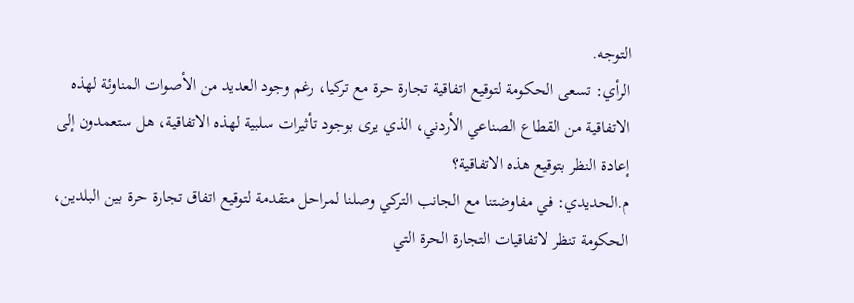التوجه.
الرأي: تسعى الحكومة لتوقيع اتفاقية تجارة حرة مع تركيا، رغم وجود العديد من الأصوات المناوئة لهذه الاتفاقية من القطاع الصناعي الأردني، الذي يرى بوجود تأثيرات سلبية لهذه الاتفاقية، هل ستعمدون إلى إعادة النظر بتوقيع هذه الاتفاقية؟
م.الحديدي: في مفاوضتنا مع الجانب التركي وصلنا لمراحل متقدمة لتوقيع اتفاق تجارة حرة بين البلدين، الحكومة تنظر لاتفاقيات التجارة الحرة التي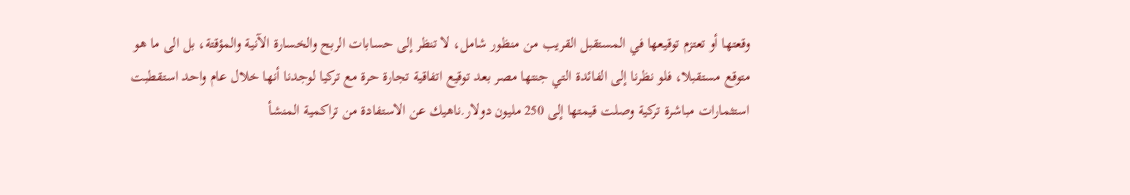وقعتها أو تعتزم توقيعها في المستقبل القريب من منظور شامل، لا تنظر إلى حسابات الربح والخسارة الآنية والمؤقتة، بل الى ما هو متوقع مستقبلا، فلو نظرنا إلى الفائدة التي جنتها مصر بعد توقيع اتفاقية تجارة حرة مع تركيا لوجدنا أنها خلال عام واحد استقطبت استثمارات مباشرة تركية وصلت قيمتها إلى 250 مليون دولار.ناهيك عن الاستفادة من تراكمية المنشأ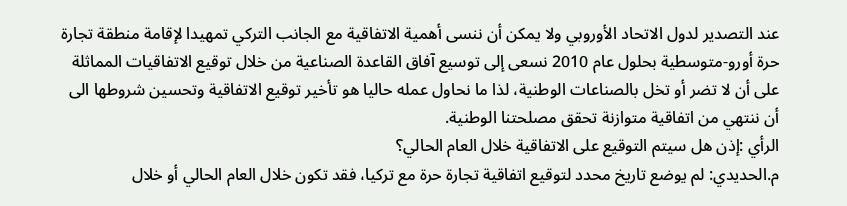عند التصدير لدول الاتحاد الأوروبي ولا يمكن أن ننسى أهمية الاتفاقية مع الجانب التركي تمهيدا لإقامة منطقة تجارة حرة أورو-متوسطية بحلول عام 2010 نسعى إلى توسيع آفاق القاعدة الصناعية من خلال توقيع الاتفاقيات المماثلة على أن لا تضر أو تخل بالصناعات الوطنية، لذا ما نحاول عمله حاليا هو تأخير توقيع الاتفاقية وتحسين شروطها الى أن ننتهي من اتفاقية متوازنة تحقق مصلحتنا الوطنية.
الرأي :إذن هل سيتم التوقيع على الاتفاقية خلال العام الحالي؟
م.الحديدي: لم يوضع تاريخ محدد لتوقيع اتفاقية تجارة حرة مع تركيا، فقد تكون خلال العام الحالي أو خلال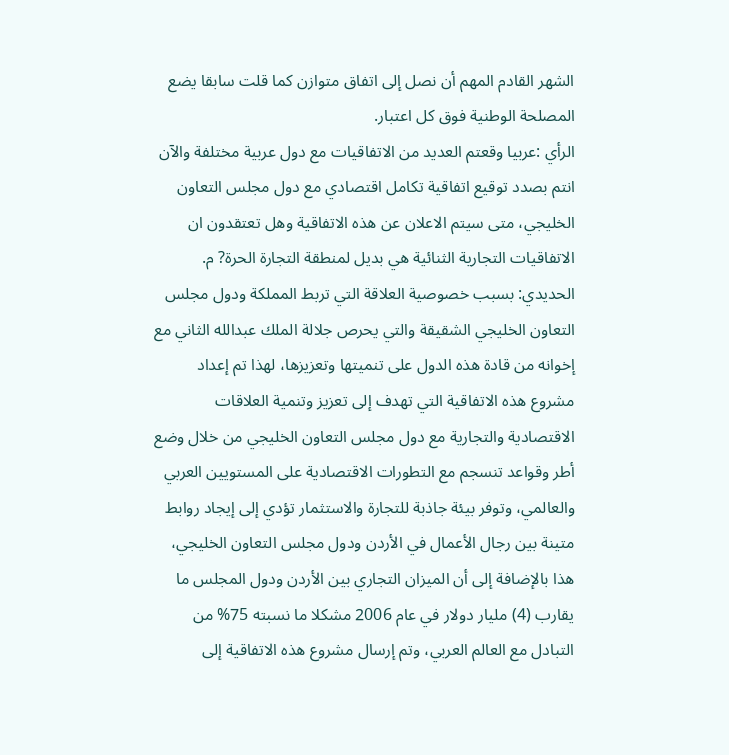الشهر القادم المهم أن نصل إلى اتفاق متوازن كما قلت سابقا يضع المصلحة الوطنية فوق كل اعتبار.
الرأي :عربيا وقعتم العديد من الاتفاقيات مع دول عربية مختلفة والآن انتم بصدد توقيع اتفاقية تكامل اقتصادي مع دول مجلس التعاون الخليجي، متى سيتم الاعلان عن هذه الاتفاقية وهل تعتقدون ان الاتفاقيات التجارية الثنائية هي بديل لمنطقة التجارة الحرة? م. الحديدي: بسبب خصوصية العلاقة التي تربط المملكة ودول مجلس التعاون الخليجي الشقيقة والتي يحرص جلالة الملك عبدالله الثاني مع إخوانه من قادة هذه الدول على تنميتها وتعزيزها، لهذا تم إعداد مشروع هذه الاتفاقية التي تهدف إلى تعزيز وتنمية العلاقات الاقتصادية والتجارية مع دول مجلس التعاون الخليجي من خلال وضع أطر وقواعد تنسجم مع التطورات الاقتصادية على المستويين العربي والعالمي، وتوفر بيئة جاذبة للتجارة والاستثمار تؤدي إلى إيجاد روابط متينة بين رجال الأعمال في الأردن ودول مجلس التعاون الخليجي، هذا بالإضافة إلى أن الميزان التجاري بين الأردن ودول المجلس ما يقارب (4) مليار دولار في عام 2006 مشكلا ما نسبته 75% من التبادل مع العالم العربي، وتم إرسال مشروع هذه الاتفاقية إلى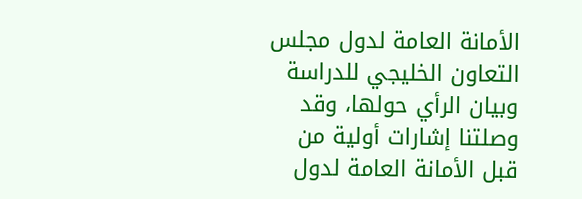الأمانة العامة لدول مجلس التعاون الخليجي للدراسة وبيان الرأي حولها، وقد وصلتنا إشارات أولية من قبل الأمانة العامة لدول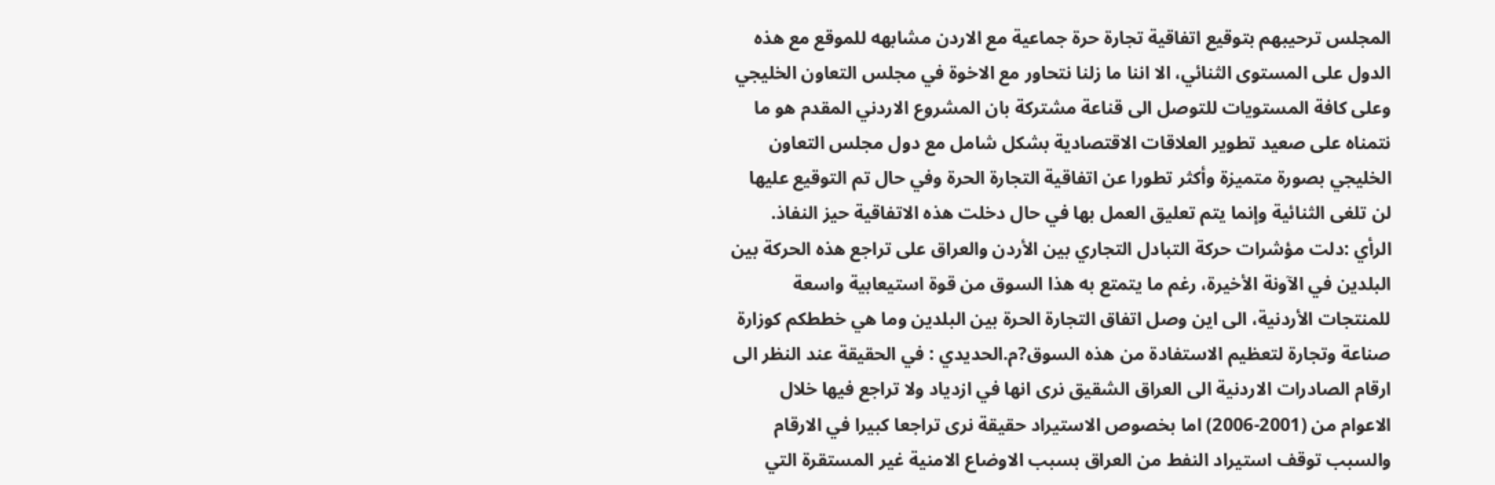المجلس ترحيبهم بتوقيع اتفاقية تجارة حرة جماعية مع الاردن مشابهه للموقع مع هذه الدول على المستوى الثنائي، الا اننا ما زلنا نتحاور مع الاخوة في مجلس التعاون الخليجي وعلى كافة المستويات للتوصل الى قناعة مشتركة بان المشروع الاردني المقدم هو ما نتمناه على صعيد تطوير العلاقات الاقتصادية بشكل شامل مع دول مجلس التعاون الخليجي بصورة متميزة وأكثر تطورا عن اتفاقية التجارة الحرة وفي حال تم التوقيع عليها لن تلغى الثنائية وإنما يتم تعليق العمل بها في حال دخلت هذه الاتفاقية حيز النفاذ.
الرأي :دلت مؤشرات حركة التبادل التجاري بين الأردن والعراق على تراجع هذه الحركة بين البلدين في الآونة الأخيرة، رغم ما يتمتع به هذا السوق من قوة استيعابية واسعة للمنتجات الأردنية، الى اين وصل اتفاق التجارة الحرة بين البلدين وما هي خططكم كوزارة صناعة وتجارة لتعظيم الاستفادة من هذه السوق?م.الحديدي : في الحقيقة عند النظر الى ارقام الصادرات الاردنية الى العراق الشقيق نرى انها في ازدياد ولا تراجع فيها خلال الاعوام من (2001-2006) اما بخصوص الاستيراد حقيقة نرى تراجعا كبيرا في الارقام والسبب توقف استيراد النفط من العراق بسبب الاوضاع الامنية غير المستقرة التي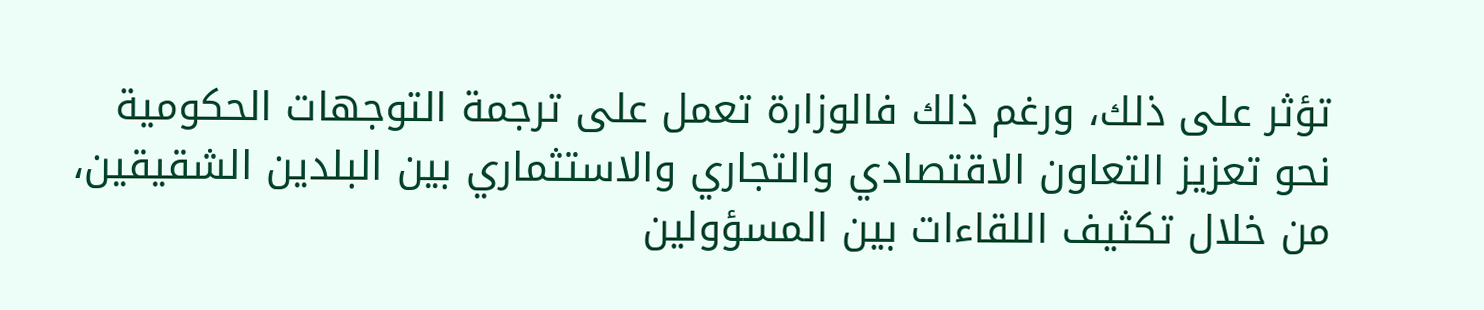تؤثر على ذلك، ورغم ذلك فالوزارة تعمل على ترجمة التوجهات الحكومية نحو تعزيز التعاون الاقتصادي والتجاري والاستثماري بين البلدين الشقيقين، من خلال تكثيف اللقاءات بين المسؤولين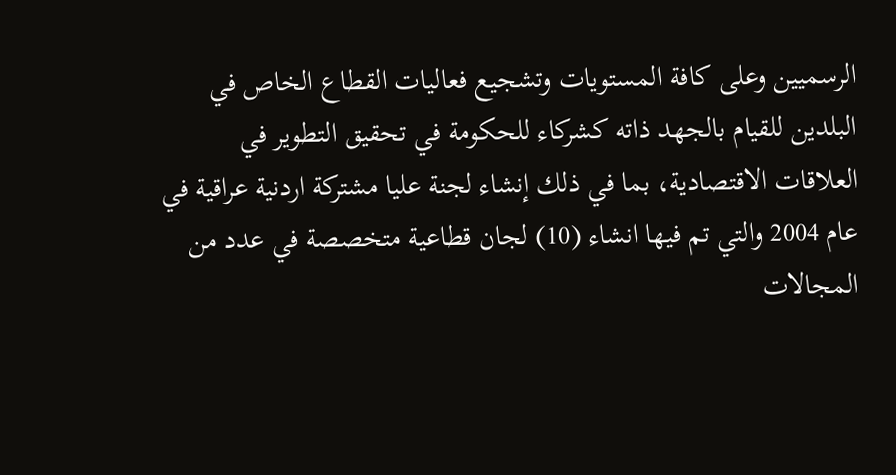الرسميين وعلى كافة المستويات وتشجيع فعاليات القطاع الخاص في البلدين للقيام بالجهد ذاته كشركاء للحكومة في تحقيق التطوير في العلاقات الاقتصادية، بما في ذلك إنشاء لجنة عليا مشتركة اردنية عراقية في عام 2004 والتي تم فيها انشاء (10) لجان قطاعية متخصصة في عدد من المجالات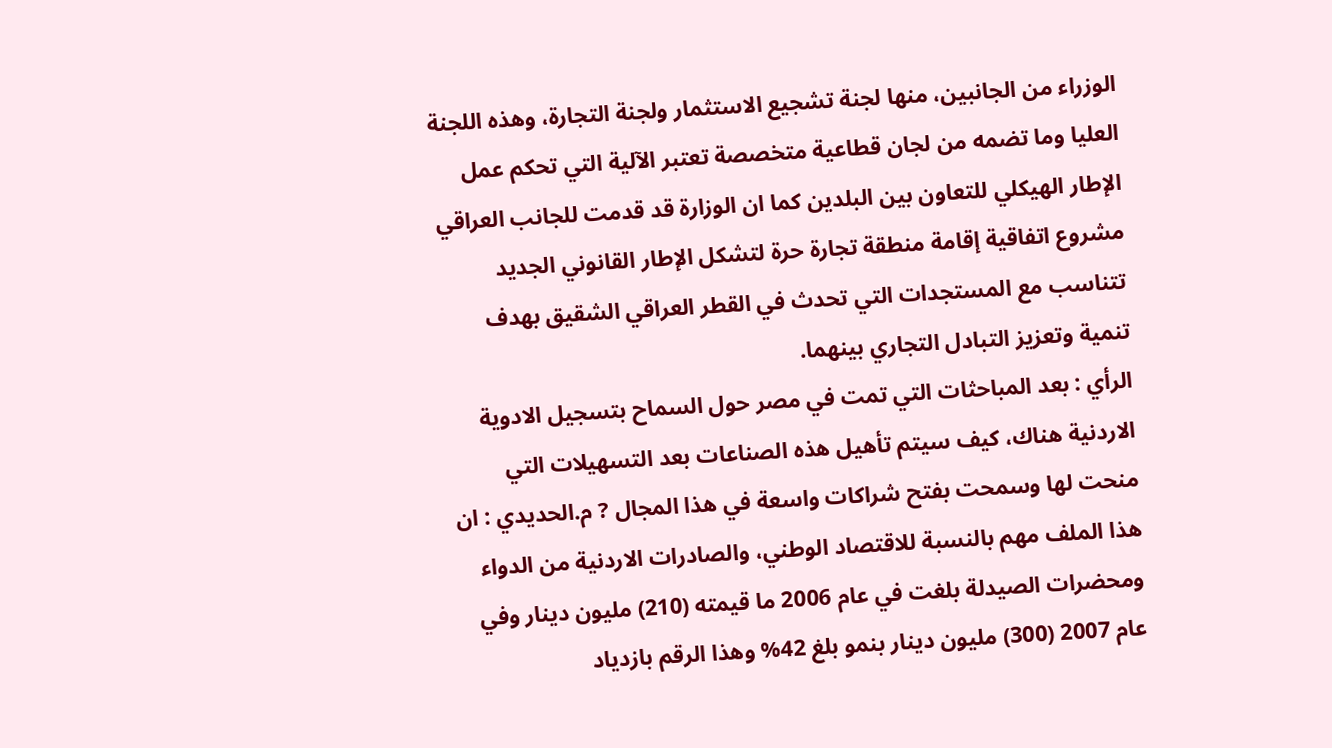الوزراء من الجانبين، منها لجنة تشجيع الاستثمار ولجنة التجارة، وهذه اللجنة العليا وما تضمه من لجان قطاعية متخصصة تعتبر الآلية التي تحكم عمل الإطار الهيكلي للتعاون بين البلدين كما ان الوزارة قد قدمت للجانب العراقي مشروع اتفاقية إقامة منطقة تجارة حرة لتشكل الإطار القانوني الجديد تتناسب مع المستجدات التي تحدث في القطر العراقي الشقيق بهدف تنمية وتعزيز التبادل التجاري بينهما.
الرأي : بعد المباحثات التي تمت في مصر حول السماح بتسجيل الادوية الاردنية هناك، كيف سيتم تأهيل هذه الصناعات بعد التسهيلات التي منحت لها وسمحت بفتح شراكات واسعة في هذا المجال ? م.الحديدي : ان هذا الملف مهم بالنسبة للاقتصاد الوطني، والصادرات الاردنية من الدواء ومحضرات الصيدلة بلغت في عام 2006 ما قيمته (210) مليون دينار وفي عام 2007 (300) مليون دينار بنمو بلغ 42% وهذا الرقم بازدياد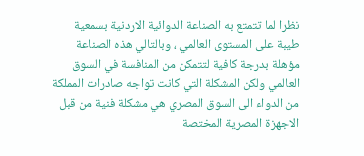نظرا لما تتمتع به الصناعة الدوائية الاردنية بسمعية طيبة على المستوى العالمي ، وبالتالي هذه الصناعة مؤهلة بدرجة كافية لتتمكن من المنافسة في السوق العالمي ولكن المشكلة التي كانت تواجه صادرات المملكة من الدواء الى السوق المصري هي مشكلة فنية من قبل الاجهزة المصرية المختصة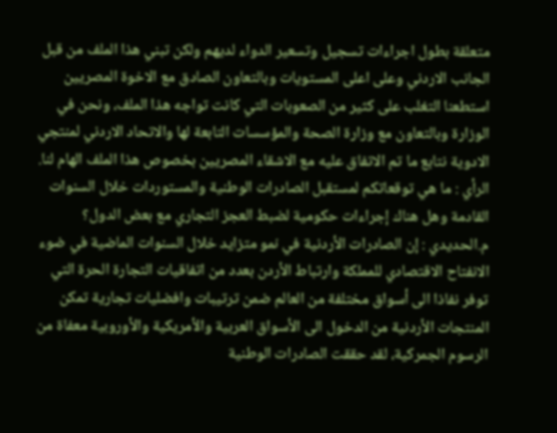متعلقة بطول اجراءات تسجيل وتسعير الدواء لديهم ولكن تبني هذا الملف من قبل الجانب الاردني وعلى اعلى المستويات وبالتعاون الصادق مع الاخوة المصريين استطعنا التغلب على كثير من الصعوبات التي كانت تواجه هذا الملف، ونحن في الوزارة وبالتعاون مع وزارة الصحة والمؤسسات التابعة لها والاتحاد الاردني لمنتجي الادوية نتابع ما تم الاتفاق عليه مع الاشقاء المصريين بخصوص هذا الملف الهام لنا.
الرأي : ما هي توقعاتكم لمستقبل الصادرات الوطنية والمستوردات خلال السنوات القادمة وهل هناك إجراءات حكومية لضبط العجز التجاري مع بعض الدول؟
م.الحديدي : إن الصادرات الأردنية في نمو متزايد خلال السنوات الماضية في ضوء الانفتاح الاقتصادي للمملكة وارتباط الأردن بعدد من اتفاقيات التجارة الحرة التي توفر نفاذا الى أسواق مختلفة من العالم ضمن ترتيبات وافضليات تجارية تمكن المنتجات الأردنية من الدخول الى الأسواق العربية والأمريكية والأوروبية معفاة من الرسوم الجمركية، لقد حققت الصادرات الوطنية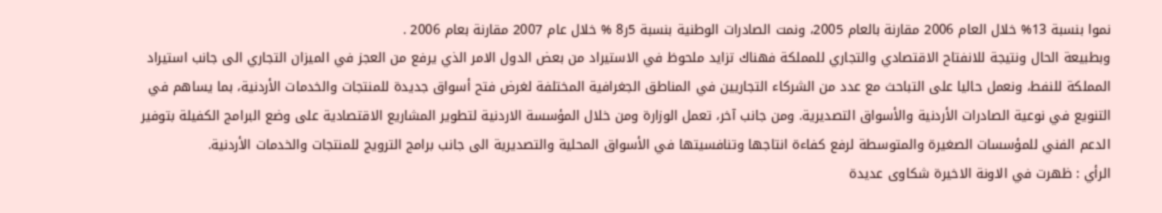نموا بنسبة 13% خلال العام 2006 مقارنة بالعام 2005، ونمت الصادرات الوطنية بنسبة 5ر8 % خلال عام 2007 مقارنة بعام 2006 .
وبطبيعة الحال ونتيجة للانفتاح الاقتصادي والتجاري للمملكة فهناك تزايد ملحوظ في الاستيراد من بعض الدول الامر الذي يرفع من العجز في الميزان التجاري الى جانب استيراد المملكة للنفط، ونعمل حاليا على التباحث مع عدد من الشركاء التجاريين في المناطق الجغرافية المختلفة لغرض فتح أسواق جديدة للمنتجات والخدمات الأردنية، بما يساهم في التنويع في نوعية الصادرات الأردنية والأسواق التصديرية. ومن جانب آخر، تعمل الوزارة ومن خلال المؤسسة الاردنية لتطوير المشاريع الاقتصادية على وضع البرامج الكفيلة بتوفير الدعم الفني للمؤسسات الصغيرة والمتوسطة لرفع كفاءة انتاجها وتنافسيتها في الأسواق المحلية والتصديرية الى جانب برامج الترويج للمنتجات والخدمات الأردنية.
الرأي : ظهرت في الاونة الاخيرة شكاوى عديدة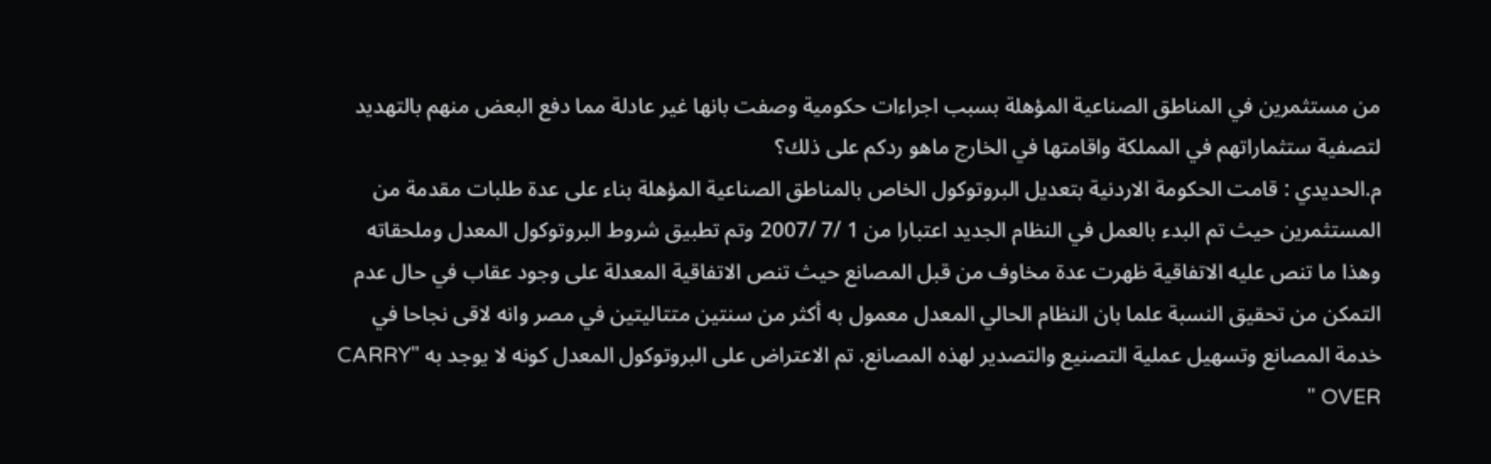من مستثمرين في المناطق الصناعية المؤهلة بسبب اجراءات حكومية وصفت بانها غير عادلة مما دفع البعض منهم بالتهديد لتصفية ستثماراتهم في المملكة واقامتها في الخارج ماهو ردكم على ذلك؟
م.الحديدي : قامت الحكومة الاردنية بتعديل البروتوكول الخاص بالمناطق الصناعية المؤهلة بناء على عدة طلبات مقدمة من المستثمرين حيث تم البدء بالعمل في النظام الجديد اعتبارا من 1 /7 /2007 وتم تطبيق شروط البروتوكول المعدل وملحقاته وهذا ما تنص عليه الاتفاقية ظهرت عدة مخاوف من قبل المصانع حيث تنص الاتفاقية المعدلة على وجود عقاب في حال عدم التمكن من تحقيق النسبة علما بان النظام الحالي المعدل معمول به أكثر من سنتين متتاليتين في مصر وانه لاقى نجاحا في خدمة المصانع وتسهيل عملية التصنيع والتصدير لهذه المصانع. تم الاعتراض على البروتوكول المعدل كونه لا يوجد به "CARRY OVER "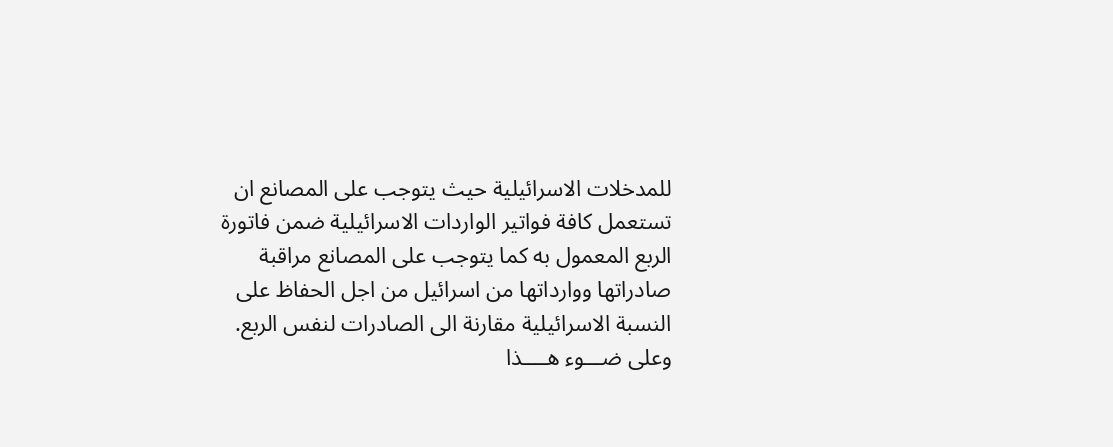للمدخلات الاسرائيلية حيث يتوجب على المصانع ان تستعمل كافة فواتير الواردات الاسرائيلية ضمن فاتورة الربع المعمول به كما يتوجب على المصانع مراقبة صادراتها ووارداتها من اسرائيل من اجل الحفاظ على النسبة الاسرائيلية مقارنة الى الصادرات لنفس الربع. وعلى ضـــوء هــــذا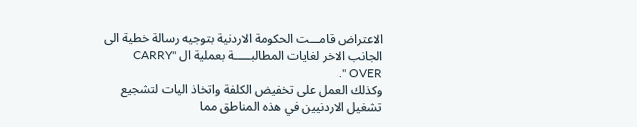الاعتراض قامـــت الحكومة الاردنية بتوجيه رسالة خطية الى الجانب الاخر لغايات المطالبـــــة بعملية ال "CARRY OVER ".
وكذلك العمل على تخفيض الكلفة واتخاذ اليات لتشجيع تشغيل الاردنيين في هذه المناطق مما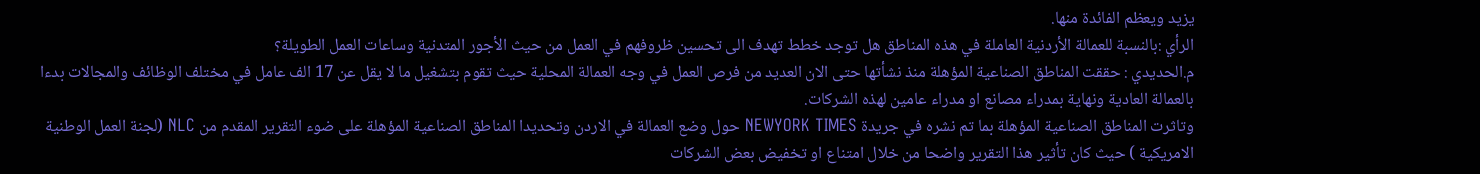يزيد ويعظم الفائدة منها.
الرأي :بالنسبة للعمالة الأردنية العاملة في هذه المناطق هل توجد خطط تهدف الى تحسين ظروفهم في العمل من حيث الأجور المتدنية وساعات العمل الطويلة؟
م.الحديدي : حققت المناطق الصناعية المؤهلة منذ نشأتها حتى الان العديد من فرص العمل في وجه العمالة المحلية حيث تقوم بتشغيل ما لا يقل عن 17 الف عامل في مختلف الوظائف والمجالات بدءا بالعمالة العادية ونهاية بمدراء مصانع او مدراء عامين لهذه الشركات.
وتاثرت المناطق الصناعية المؤهلة بما تم نشره في جريدة NEWYORK TIMES حول وضع العمالة في الاردن وتحديدا المناطق الصناعية المؤهلة على ضوء التقرير المقدم من NLC (لجنة العمل الوطنية الامريكية ) حيث كان تأثير هذا التقرير واضحا من خلال امتناع او تخفيض بعض الشركات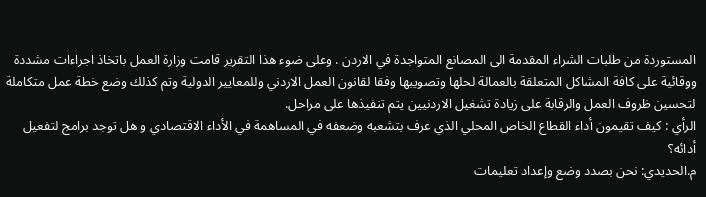المستوردة من طلبات الشراء المقدمة الى المصانع المتواجدة في الاردن . وعلى ضوء هذا التقرير قامت وزارة العمل باتخاذ اجراءات مشددة ووقائية على كافة المشاكل المتعلقة بالعمالة لحلها وتصويبها وفقا لقانون العمل الاردني وللمعايير الدولية وتم كذلك وضع خطة عمل متكاملة لتحسين ظروف العمل والرقابة على زيادة تشغيل الاردنيين يتم تنفيذها على مراحل.
الرأي : كيف تقيمون أداء القطاع الخاص المحلي الذي عرف بتشعبه وضعفه في المساهمة في الأداء الاقتصادي و هل توجد برامج لتفعيل أدائه؟
م.الحديدي: نحن بصدد وضع وإعداد تعليمات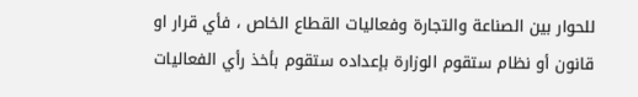للحوار بين الصناعة والتجارة وفعاليات القطاع الخاص ، فأي قرار او قانون أو نظام ستقوم الوزارة بإعداده ستقوم بأخذ رأي الفعاليات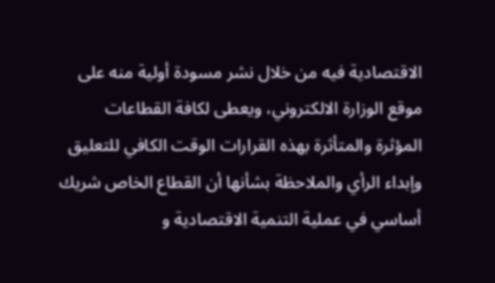الاقتصادية فيه من خلال نشر مسودة أولية منه على موقع الوزارة الالكتروني، ويعطى لكافة القطاعات المؤثرة والمتأثرة بهذه القرارات الوقت الكافي للتعليق وإبداء الرأي والملاحظة بشأنها أن القطاع الخاص شريك أساسي في عملية التنمية الاقتصادية و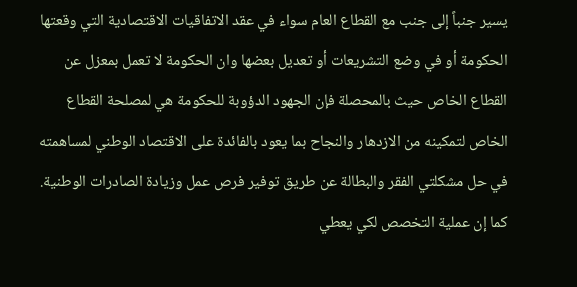يسير جنباً إلى جنب مع القطاع العام سواء في عقد الاتفاقيات الاقتصادية التي وقعتها الحكومة أو في وضع التشريعات أو تعديل بعضها وان الحكومة لا تعمل بمعزل عن القطاع الخاص حيث بالمحصلة فإن الجهود الدؤوبة للحكومة هي لمصلحة القطاع الخاص لتمكينه من الازدهار والنجاح بما يعود بالفائدة على الاقتصاد الوطني لمساهمته في حل مشكلتي الفقر والبطالة عن طريق توفير فرص عمل وزيادة الصادرات الوطنية. كما إن عملية التخصص لكي يعطي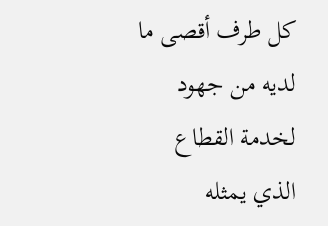كل طرف أقصى ما لديه من جهود لخدمة القطاع الذي يمثله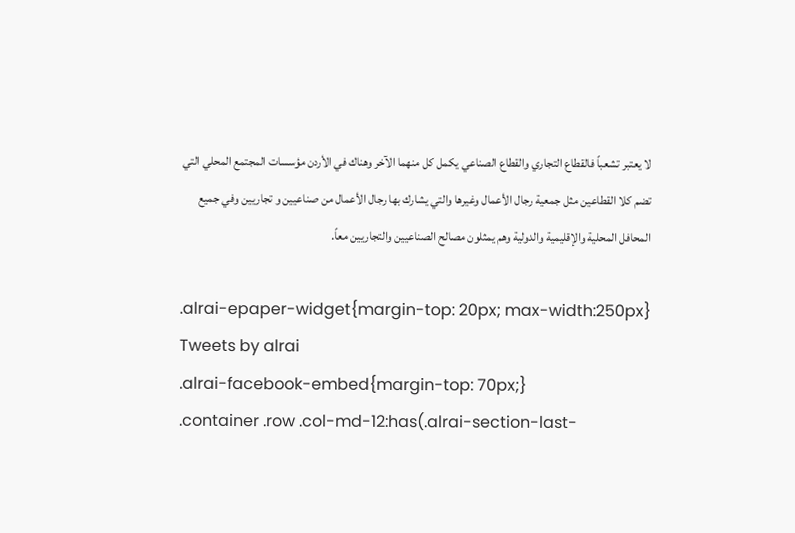لا يعتبر تشعباً فالقطاع التجاري والقطاع الصناعي يكمل كل منهما الآخر وهناك في الأردن مؤسسات المجتمع المحلي التي تضم كلا القطاعين مثل جمعية رجال الأعمال وغيرها والتي يشارك بها رجال الأعمال من صناعيين و تجاريين وفي جميع المحافل المحلية والإقليمية والدولية وهم يمثلون مصالح الصناعيين والتجاريين معاً.

.alrai-epaper-widget{margin-top: 20px; max-width:250px}
Tweets by alrai
.alrai-facebook-embed{margin-top: 70px;}
.container .row .col-md-12:has(.alrai-section-last-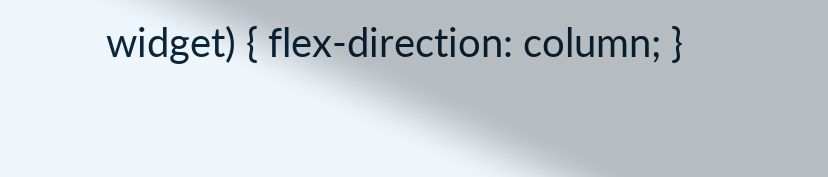widget) { flex-direction: column; }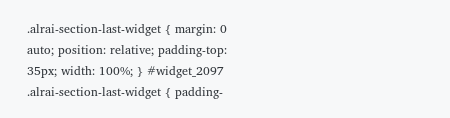.alrai-section-last-widget { margin: 0 auto; position: relative; padding-top: 35px; width: 100%; } #widget_2097 .alrai-section-last-widget { padding-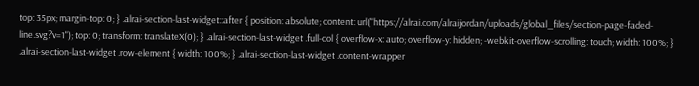top: 35px; margin-top: 0; } .alrai-section-last-widget::after { position: absolute; content: url("https://alrai.com/alraijordan/uploads/global_files/section-page-faded-line.svg?v=1"); top: 0; transform: translateX(0); } .alrai-section-last-widget .full-col { overflow-x: auto; overflow-y: hidden; -webkit-overflow-scrolling: touch; width: 100%; } .alrai-section-last-widget .row-element { width: 100%; } .alrai-section-last-widget .content-wrapper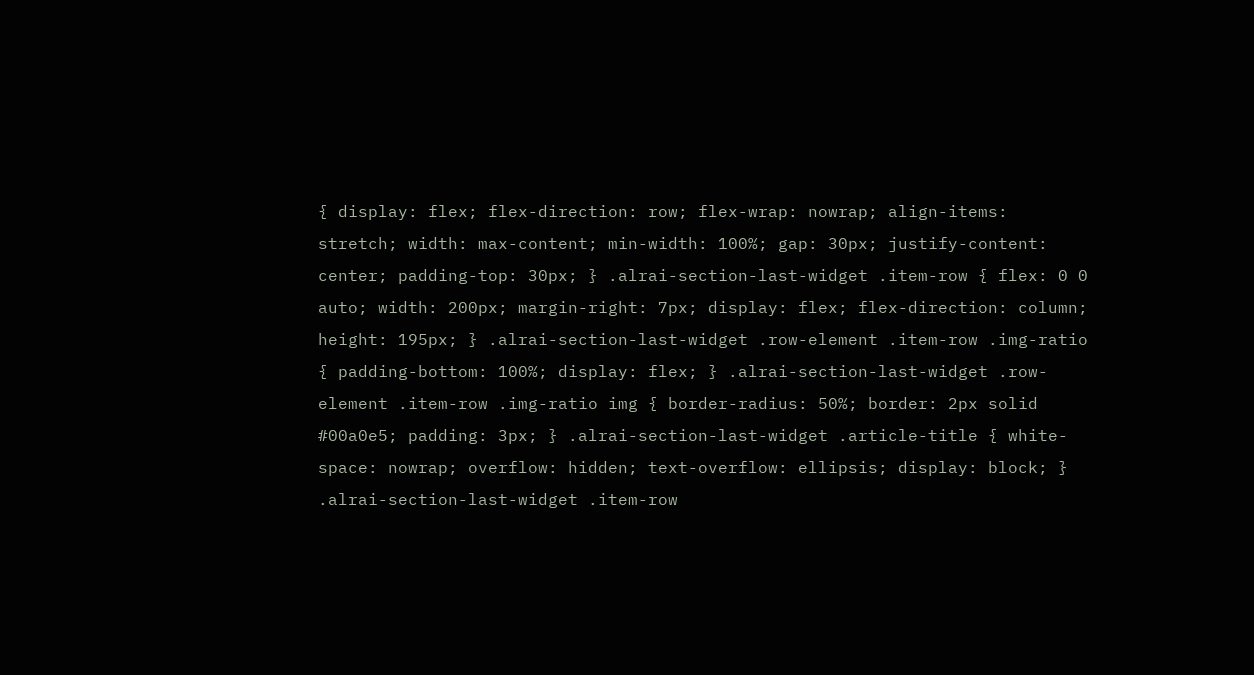{ display: flex; flex-direction: row; flex-wrap: nowrap; align-items: stretch; width: max-content; min-width: 100%; gap: 30px; justify-content: center; padding-top: 30px; } .alrai-section-last-widget .item-row { flex: 0 0 auto; width: 200px; margin-right: 7px; display: flex; flex-direction: column; height: 195px; } .alrai-section-last-widget .row-element .item-row .img-ratio { padding-bottom: 100%; display: flex; } .alrai-section-last-widget .row-element .item-row .img-ratio img { border-radius: 50%; border: 2px solid #00a0e5; padding: 3px; } .alrai-section-last-widget .article-title { white-space: nowrap; overflow: hidden; text-overflow: ellipsis; display: block; } .alrai-section-last-widget .item-row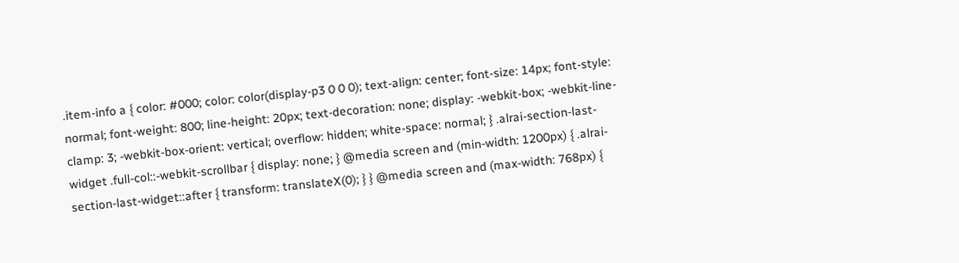.item-info a { color: #000; color: color(display-p3 0 0 0); text-align: center; font-size: 14px; font-style: normal; font-weight: 800; line-height: 20px; text-decoration: none; display: -webkit-box; -webkit-line-clamp: 3; -webkit-box-orient: vertical; overflow: hidden; white-space: normal; } .alrai-section-last-widget .full-col::-webkit-scrollbar { display: none; } @media screen and (min-width: 1200px) { .alrai-section-last-widget::after { transform: translateX(0); } } @media screen and (max-width: 768px) {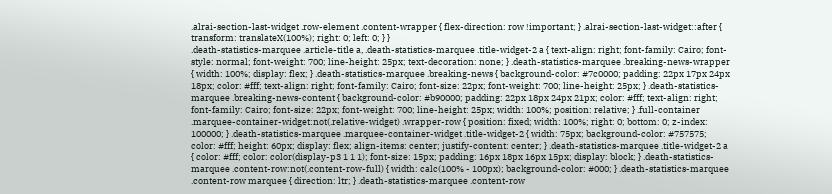.alrai-section-last-widget .row-element .content-wrapper { flex-direction: row !important; } .alrai-section-last-widget::after { transform: translateX(100%); right: 0; left: 0; } }
.death-statistics-marquee .article-title a, .death-statistics-marquee .title-widget-2 a { text-align: right; font-family: Cairo; font-style: normal; font-weight: 700; line-height: 25px; text-decoration: none; } .death-statistics-marquee .breaking-news-wrapper { width: 100%; display: flex; } .death-statistics-marquee .breaking-news { background-color: #7c0000; padding: 22px 17px 24px 18px; color: #fff; text-align: right; font-family: Cairo; font-size: 22px; font-weight: 700; line-height: 25px; } .death-statistics-marquee .breaking-news-content { background-color: #b90000; padding: 22px 18px 24px 21px; color: #fff; text-align: right; font-family: Cairo; font-size: 22px; font-weight: 700; line-height: 25px; width: 100%; position: relative; } .full-container .marquee-container-widget:not(.relative-widget) .wrapper-row { position: fixed; width: 100%; right: 0; bottom: 0; z-index: 100000; } .death-statistics-marquee .marquee-container-widget .title-widget-2 { width: 75px; background-color: #757575; color: #fff; height: 60px; display: flex; align-items: center; justify-content: center; } .death-statistics-marquee .title-widget-2 a { color: #fff; color: color(display-p3 1 1 1); font-size: 15px; padding: 16px 18px 16px 15px; display: block; } .death-statistics-marquee .content-row:not(.content-row-full) { width: calc(100% - 100px); background-color: #000; } .death-statistics-marquee .content-row marquee { direction: ltr; } .death-statistics-marquee .content-row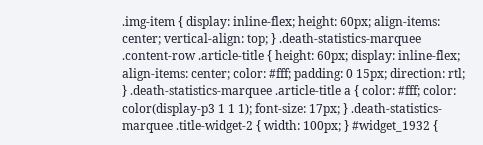.img-item { display: inline-flex; height: 60px; align-items: center; vertical-align: top; } .death-statistics-marquee .content-row .article-title { height: 60px; display: inline-flex; align-items: center; color: #fff; padding: 0 15px; direction: rtl; } .death-statistics-marquee .article-title a { color: #fff; color: color(display-p3 1 1 1); font-size: 17px; } .death-statistics-marquee .title-widget-2 { width: 100px; } #widget_1932 {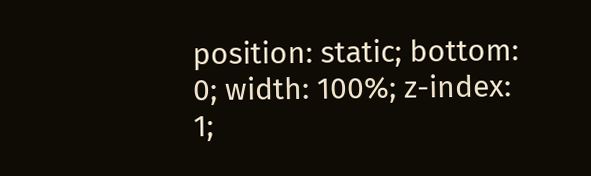position: static; bottom: 0; width: 100%; z-index: 1;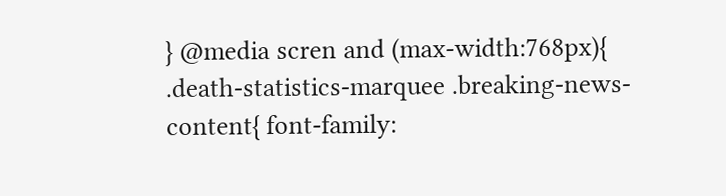} @media scren and (max-width:768px){ .death-statistics-marquee .breaking-news-content{ font-family: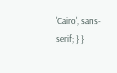'Cairo', sans-serif; } }